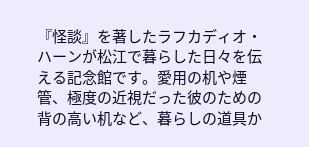『怪談』を著したラフカディオ・ハーンが松江で暮らした日々を伝える記念館です。愛用の机や煙管、極度の近視だった彼のための背の高い机など、暮らしの道具か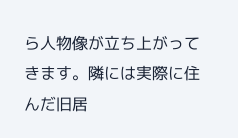ら人物像が立ち上がってきます。隣には実際に住んだ旧居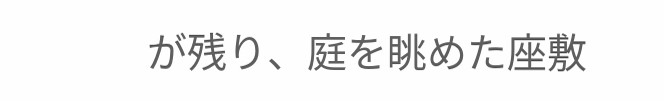が残り、庭を眺めた座敷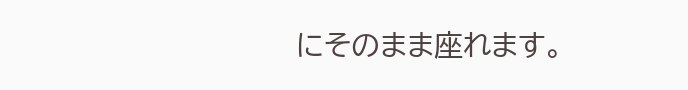にそのまま座れます。